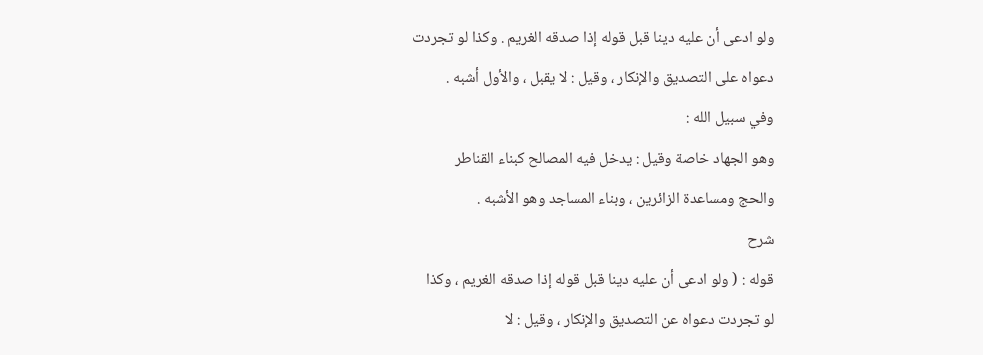ولو ادعى أن عليه دينا قبل قوله إذا صدقه الغريم . وكذا لو تجردت
دعواه على التصديق والإنكار ، وقيل : لا يقبل ، والأول أشبه .
وفي سبيل الله :
وهو الجهاد خاصة وقيل : يدخل فيه المصالح كبناء القناطر
والحج ومساعدة الزائرين ، وبناء المساجد وهو الأشبه .
شرح
قوله : ( ولو ادعى أن عليه دينا قبل قوله إذا صدقه الغريم ، وكذا
لو تجردت دعواه عن التصديق والإنكار ، وقيل : لا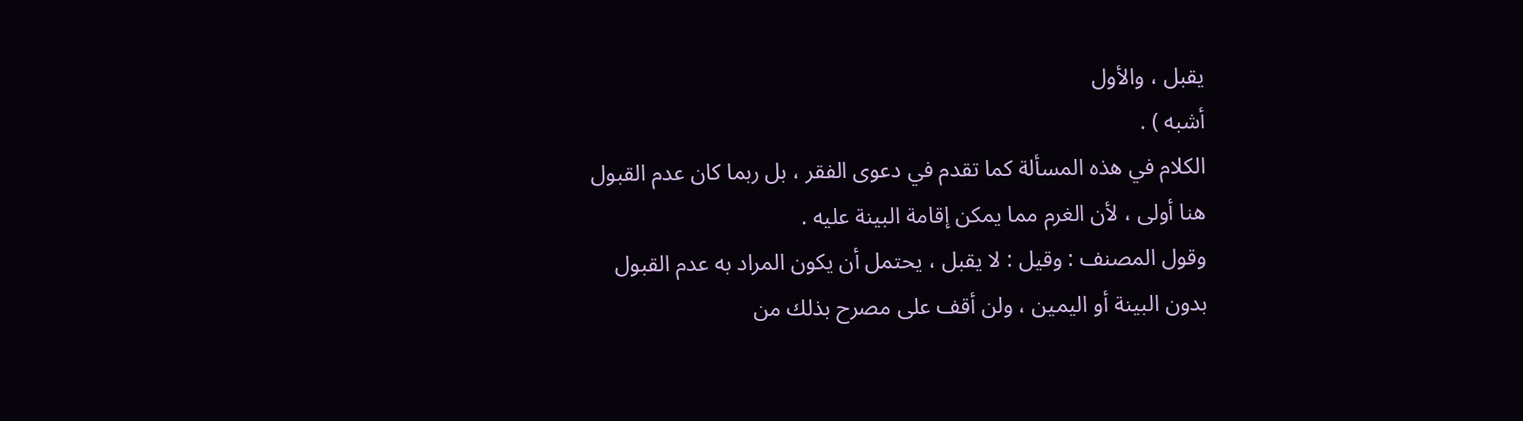يقبل ، والأول
أشبه ) .
الكلام في هذه المسألة كما تقدم في دعوى الفقر ، بل ربما كان عدم القبول
هنا أولى ، لأن الغرم مما يمكن إقامة البينة عليه .
وقول المصنف : وقيل : لا يقبل ، يحتمل أن يكون المراد به عدم القبول
بدون البينة أو اليمين ، ولن أقف على مصرح بذلك من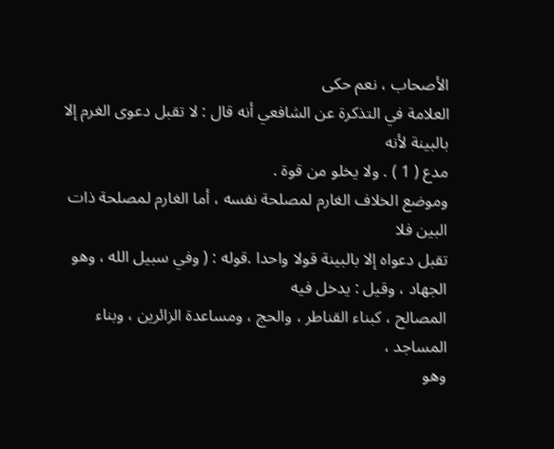الأصحاب ، نعم حكى
العلامة في التذكرة عن الشافعي أنه قال : لا تقبل دعوى الغرم إلا بالبينة لأنه
مدع ( 1 ) . ولا يخلو من قوة .
وموضع الخلاف الغارم لمصلحة نفسه ، أما الغارم لمصلحة ذات البين فلا
تقبل دعواه إلا بالبينة قولا واحدا .قوله : ( وفي سبيل الله ، وهو الجهاد ، وقيل : يدخل فيه
المصالح ، كبناء القناطر ، والحج ، ومساعدة الزائرين ، وبناء المساجد ،
وهو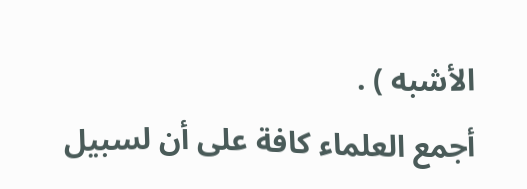الأشبه ) .
أجمع العلماء كافة على أن لسبيل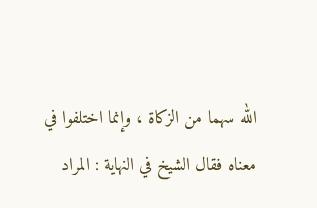الله سهما من الزكاة ، وإنما اختلفوا في
معناه فقال الشيخ في النهاية : المراد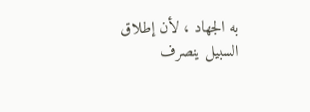به الجهاد ، لأن إطلاق السبيل ينصرف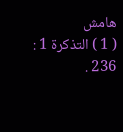هامش
( 1 ) التذكرة 1 : 236 .